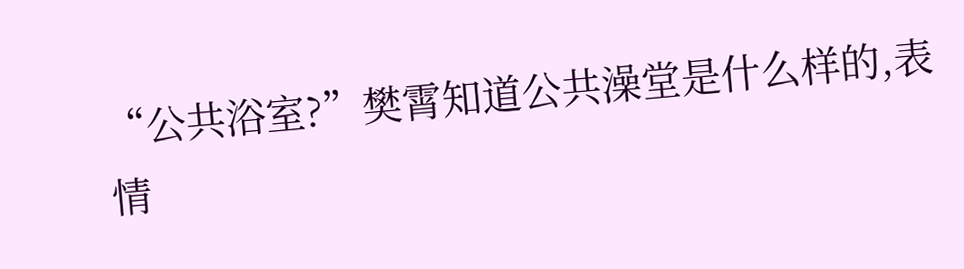“公共浴室?”樊霄知道公共澡堂是什么样的,表情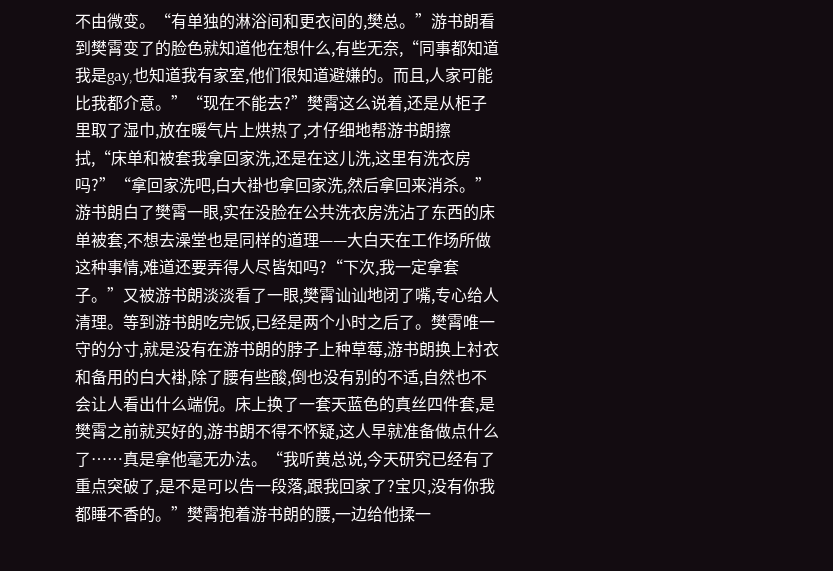不由微变。“有单独的淋浴间和更衣间的,樊总。”游书朗看到樊霄变了的脸色就知道他在想什么,有些无奈,“同事都知道我是gay,也知道我有家室,他们很知道避嫌的。而且,人家可能比我都介意。”“现在不能去?”樊霄这么说着,还是从柜子里取了湿巾,放在暖气片上烘热了,才仔细地帮游书朗擦拭,“床单和被套我拿回家洗,还是在这儿洗,这里有洗衣房吗?”“拿回家洗吧,白大褂也拿回家洗,然后拿回来消杀。”游书朗白了樊霄一眼,实在没脸在公共洗衣房洗沾了东西的床单被套,不想去澡堂也是同样的道理——大白天在工作场所做这种事情,难道还要弄得人尽皆知吗?“下次,我一定拿套子。”又被游书朗淡淡看了一眼,樊霄讪讪地闭了嘴,专心给人清理。等到游书朗吃完饭,已经是两个小时之后了。樊霄唯一守的分寸,就是没有在游书朗的脖子上种草莓,游书朗换上衬衣和备用的白大褂,除了腰有些酸,倒也没有别的不适,自然也不会让人看出什么端倪。床上换了一套天蓝色的真丝四件套,是樊霄之前就买好的,游书朗不得不怀疑,这人早就准备做点什么了……真是拿他毫无办法。“我听黄总说,今天研究已经有了重点突破了,是不是可以告一段落,跟我回家了?宝贝,没有你我都睡不香的。”樊霄抱着游书朗的腰,一边给他揉一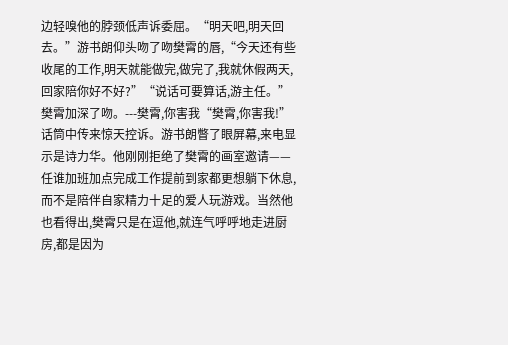边轻嗅他的脖颈低声诉委屈。“明天吧,明天回去。”游书朗仰头吻了吻樊霄的唇,“今天还有些收尾的工作,明天就能做完,做完了,我就休假两天,回家陪你好不好?”“说话可要算话,游主任。”樊霄加深了吻。---樊霄,你害我“樊霄,你害我!”话筒中传来惊天控诉。游书朗瞥了眼屏幕,来电显示是诗力华。他刚刚拒绝了樊霄的画室邀请——任谁加班加点完成工作提前到家都更想躺下休息,而不是陪伴自家精力十足的爱人玩游戏。当然他也看得出,樊霄只是在逗他,就连气呼呼地走进厨房,都是因为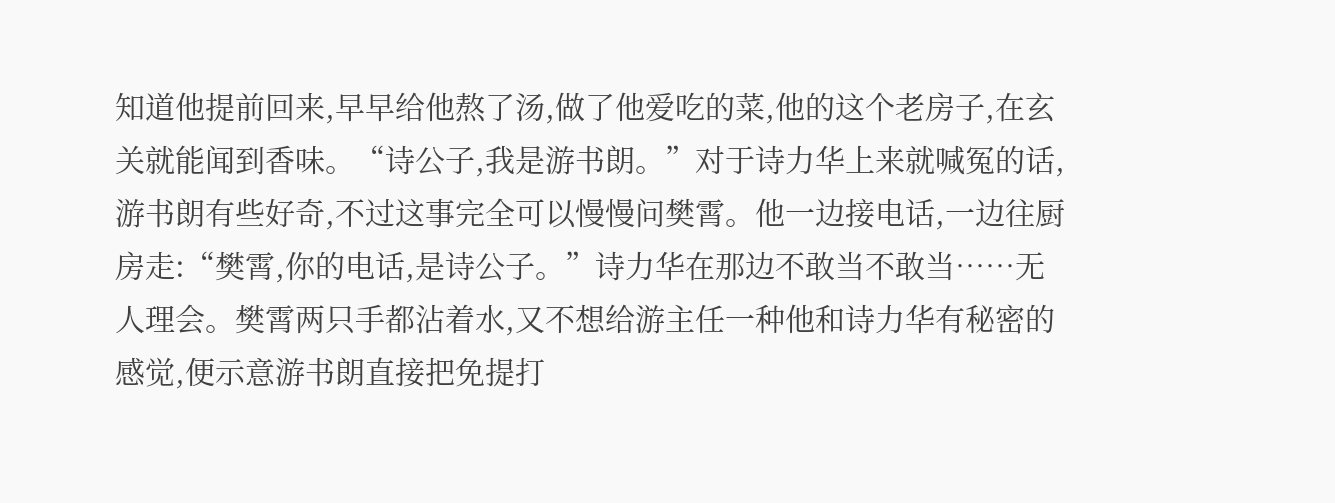知道他提前回来,早早给他熬了汤,做了他爱吃的菜,他的这个老房子,在玄关就能闻到香味。“诗公子,我是游书朗。”对于诗力华上来就喊冤的话,游书朗有些好奇,不过这事完全可以慢慢问樊霄。他一边接电话,一边往厨房走:“樊霄,你的电话,是诗公子。”诗力华在那边不敢当不敢当……无人理会。樊霄两只手都沾着水,又不想给游主任一种他和诗力华有秘密的感觉,便示意游书朗直接把免提打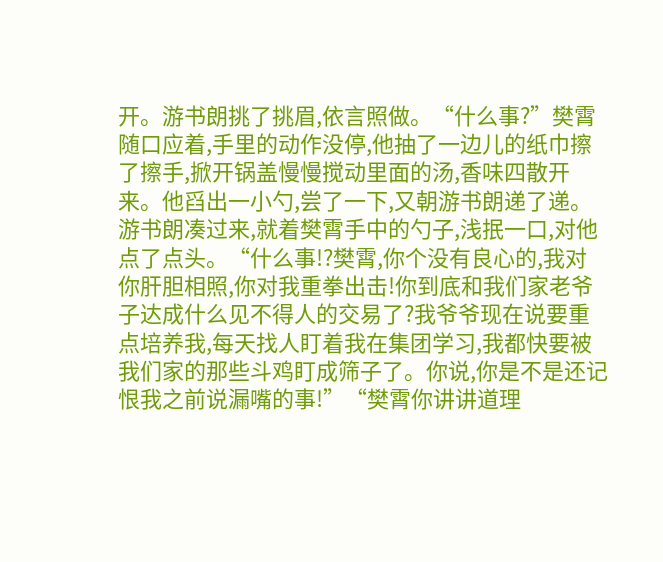开。游书朗挑了挑眉,依言照做。“什么事?”樊霄随口应着,手里的动作没停,他抽了一边儿的纸巾擦了擦手,掀开锅盖慢慢搅动里面的汤,香味四散开来。他舀出一小勺,尝了一下,又朝游书朗递了递。游书朗凑过来,就着樊霄手中的勺子,浅抿一口,对他点了点头。“什么事!?樊霄,你个没有良心的,我对你肝胆相照,你对我重拳出击!你到底和我们家老爷子达成什么见不得人的交易了?我爷爷现在说要重点培养我,每天找人盯着我在集团学习,我都快要被我们家的那些斗鸡盯成筛子了。你说,你是不是还记恨我之前说漏嘴的事!”“樊霄你讲讲道理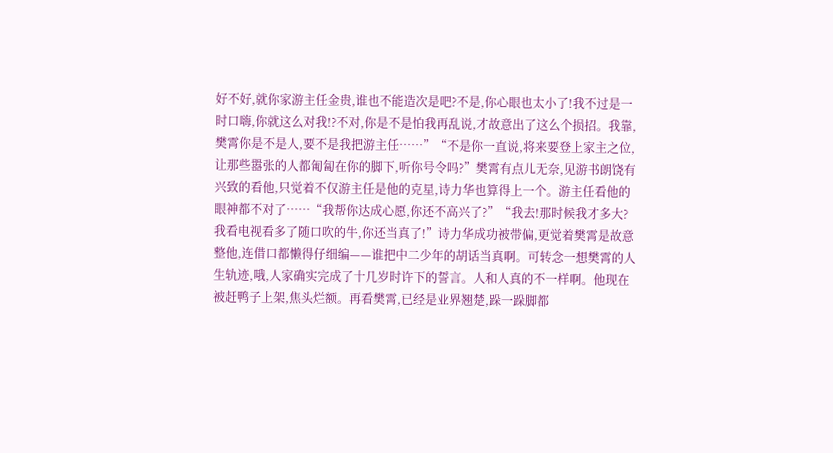好不好,就你家游主任金贵,谁也不能造次是吧?不是,你心眼也太小了!我不过是一时口嗨,你就这么对我!?不对,你是不是怕我再乱说,才故意出了这么个损招。我靠,樊霄你是不是人,要不是我把游主任……”“不是你一直说,将来要登上家主之位,让那些嚣张的人都匍匐在你的脚下,听你号令吗?”樊霄有点儿无奈,见游书朗饶有兴致的看他,只觉着不仅游主任是他的克星,诗力华也算得上一个。游主任看他的眼神都不对了……“我帮你达成心愿,你还不高兴了?”“我去!那时候我才多大?我看电视看多了随口吹的牛,你还当真了!”诗力华成功被带偏,更觉着樊霄是故意整他,连借口都懒得仔细编——谁把中二少年的胡话当真啊。可转念一想樊霄的人生轨迹,哦,人家确实完成了十几岁时许下的誓言。人和人真的不一样啊。他现在被赶鸭子上架,焦头烂额。再看樊霄,已经是业界翘楚,跺一跺脚都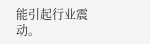能引起行业震动。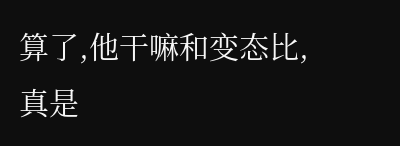算了,他干嘛和变态比,真是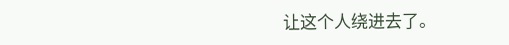让这个人绕进去了。